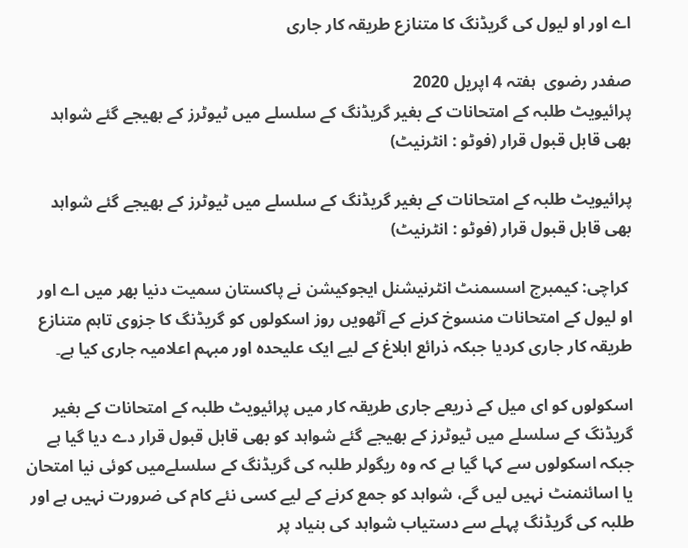اے اور او لیول کی گریڈنگ کا متنازع طریقہ کار جاری

صفدر رضوی  ہفتہ 4 اپريل 2020
پرائیویٹ طلبہ کے امتحانات کے بغیر گریڈنگ کے سلسلے میں ٹیوٹرز کے بھیجے گئے شواہد بھی قابل قبول قرار (فوٹو : انٹرنیٹ)

پرائیویٹ طلبہ کے امتحانات کے بغیر گریڈنگ کے سلسلے میں ٹیوٹرز کے بھیجے گئے شواہد بھی قابل قبول قرار (فوٹو : انٹرنیٹ)

 کراچی: کیمبرج اسسمنٹ انٹرنیشنل ایجوکیشن نے پاکستان سمیت دنیا بھر میں اے اور او لیول کے امتحانات منسوخ کرنے کے آٹھویں روز اسکولوں کو گریڈنگ کا جزوی تاہم متنازع طریقہ کار جاری کردیا جبکہ ذرائع ابلاغ کے لیے ایک علیحدہ اور مبہم اعلامیہ جاری کیا ہے۔

اسکولوں کو ای میل کے ذریعے جاری طریقہ کار میں پرائیویٹ طلبہ کے امتحانات کے بغیر گریڈنگ کے سلسلے میں ٹیوٹرز کے بھیجے گئے شواہد کو بھی قابل قبول قرار دے دیا گیا ہے جبکہ اسکولوں سے کہا گیا ہے کہ وہ ریگولر طلبہ کی گریڈنگ کے سلسلےمیں کوئی نیا امتحان یا اسائنمنٹ نہیں لیں گے، شواہد کو جمع کرنے کے لیے کسی نئے کام کی ضرورت نہیں ہے اور طلبہ کی گریڈنگ پہلے سے دستیاب شواہد کی بنیاد پر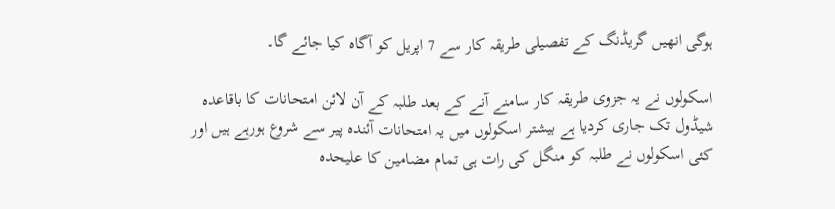ہوگی انھیں گریڈنگ کے تفصیلی طریقہ کار سے 7 اپریل کو آگاہ کیا جائے گا۔

اسکولوں نے یہ جزوی طریقہ کار سامنے آنے کے بعد طلبہ کے آن لائن امتحانات کا باقاعدہ شیڈول تک جاری کردیا ہے بیشتر اسکولوں میں یہ امتحانات آئندہ پیر سے شروع ہورہے ہیں اور کئی اسکولوں نے طلبہ کو منگل کی رات ہی تمام مضامین کا علیحدہ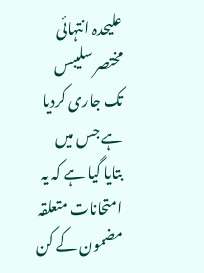علیحدہ انتہائی مختصر سلیبس تک جاری کردیا ہے جس میں بتایا گیا ہے کہ یہ امتحانات متعلقہ مضمون کے کن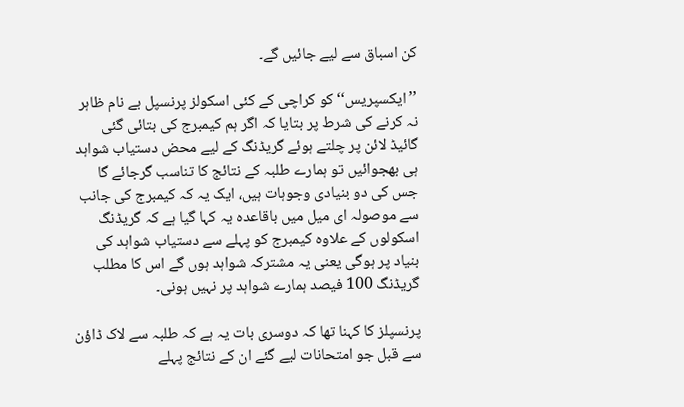کن اسباق سے لیے جائیں گے۔

’’ایکسپریس‘‘ کو کراچی کے کئی اسکولز پرنسپل بے نام ظاہر نہ کرنے کی شرط پر بتایا کہ اگر ہم کیمبرج کی بتائی گئی گائیڈ لائن پر چلتے ہوئے گریڈنگ کے لیے محض دستیاب شواہد ہی بھجوائیں تو ہمارے طلبہ کے نتائج کا تناسب گرجائے گا جس کی دو بنیادی وجوہات ہیں، ایک یہ کہ کیمبرج کی جانب سے موصولہ ای میل میں باقاعدہ یہ کہا گیا ہے کہ گریڈنگ اسکولوں کے علاوہ کیمبرج کو پہلے سے دستیاب شواہد کی بنیاد پر ہوگی یعنی یہ مشترکہ شواہد ہوں گے اس کا مطلب گریڈنگ 100 فیصد ہمارے شواہد پر نہیں ہونی۔

پرنسپلز کا کہنا تھا کہ دوسری بات یہ ہے کہ طلبہ سے لاک ڈاؤن سے قبل جو امتحانات لیے گئے ان کے نتائج پہلے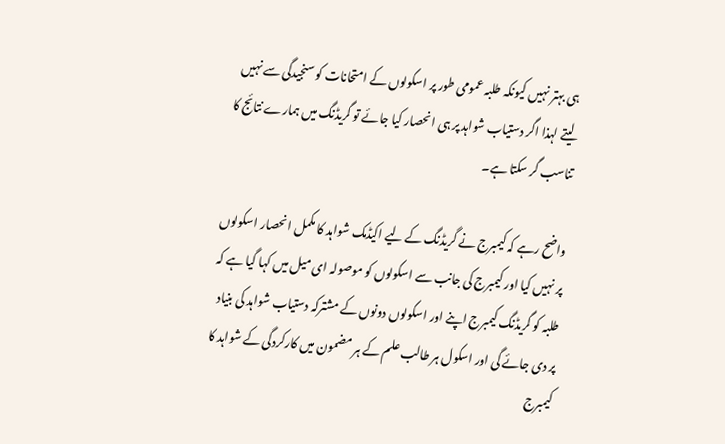ہی بہتر نہیں کیونکہ طلبہ عمومی طور پر اسکولوں کے امتحانات کو سنجیدگی سے نہیں لیتے لہذا اگر دستیاب شواہد پر ہی انحصار کیا جائے تو گریڈنگ میں ہمارے نتائج کا تناسب گر سکتا ہے۔

واضح رہے کہ کیمبرج نے گریڈنگ کے لیے اکیڈمک شواہد کا مکمل انحصار اسکولوں پر نہیں کیا اور کیمبرج کی جانب سے اسکولوں کو موصولہ ای میل میں کہا گیا ہے کہ طلبہ کو گریڈنگ کیمبرج اپنے اور اسکولوں دونوں کے مشترکہ دستیاب شواہد کی بنیاد پر دی جائے گی اور اسکول ہر طالب علم کے ہر مضمون میں کارکردگی کے شواہد کا کیمبرج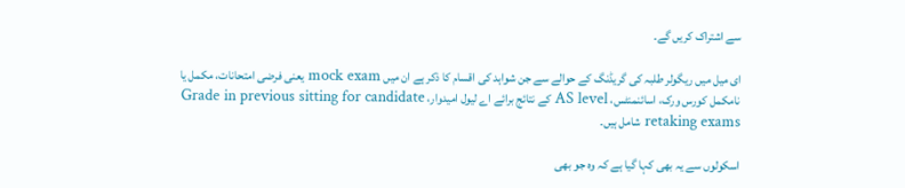سے اشتراک کریں گے۔

ای میل میں ریگولر طلبہ کی گریڈنگ کے حوالے سے جن شواہد کی اقسام کا ذکر ہے ان میں mock exam یعنی فرضی امتحانات، مکمل یا نامکمل کورس ورک، اسائنمنٹس، AS level کے نتائج برائے اے لیول امیدوار، Grade in previous sitting for candidate retaking exams شامل ہیں۔

اسکولوں سے یہ بھی کہا گیا ہے کہ وہ جو بھی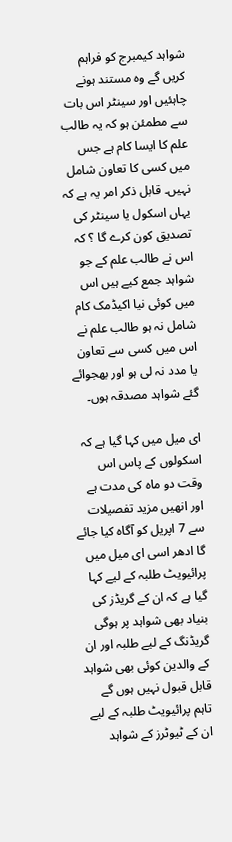شواہد کیمبرج کو فراہم کریں گے وہ مستند ہونے چاہئیں اور سینٹر اس بات سے مطمئن ہو کہ یہ طالب علم کا ایسا کام ہے جس میں کسی کا تعاون شامل نہیں۔ قابل ذکر امر یہ ہے کہ یہاں اسکول یا سینٹر کی تصدیق کون کرے گا ؟ کہ اس نے طالب علم کے جو شواہد جمع کیے ہیں اس میں کوئی نیا اکیڈمک کام شامل نہ ہو طالب علم نے اس میں کسی سے تعاون یا مدد نہ لی ہو اور بھجوائے گئے شواہد مصدقہ ہوں۔

ای میل میں کہا گیا ہے کہ اسکولوں کے پاس اس وقت دو ماہ کی مدت ہے اور انھیں مزید تفصیلات سے 7 اپریل کو آگاہ کیا جائے گا ادھر اسی ای میل میں پرائیویٹ طلبہ کے لیے کہا گیا ہے کہ ان کے گریڈز کی بنیاد بھی شواہد پر ہوگی گریڈنگ کے لیے طلبہ اور ان کے والدین کوئی بھی شواہد قابل قبول نہیں ہوں گے تاہم پرائیویٹ طلبہ کے لیے ان کے ٹیوٹرز کے شواہد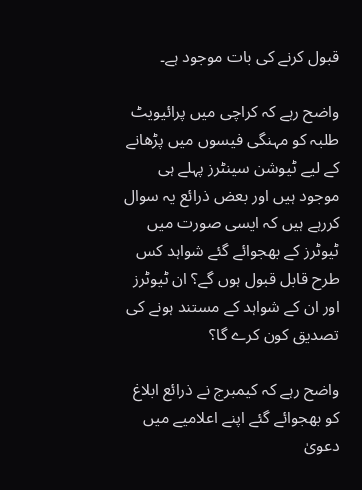قبول کرنے کی بات موجود ہے۔

واضح رہے کہ کراچی میں پرائیویٹ طلبہ کو مہنگی فیسوں میں پڑھانے کے لیے ٹیوشن سینٹرز پہلے ہی موجود ہیں اور بعض ذرائع یہ سوال کررہے ہیں کہ ایسی صورت میں ٹیوٹرز کے بھجوائے گئے شواہد کس طرح قابل قبول ہوں گے؟ ان ٹیوٹرز اور ان کے شواہد کے مستند ہونے کی تصدیق کون کرے گا؟

واضح رہے کہ کیمبرج نے ذرائع ابلاغ کو بھجوائے گئے اپنے اعلامیے میں دعویٰ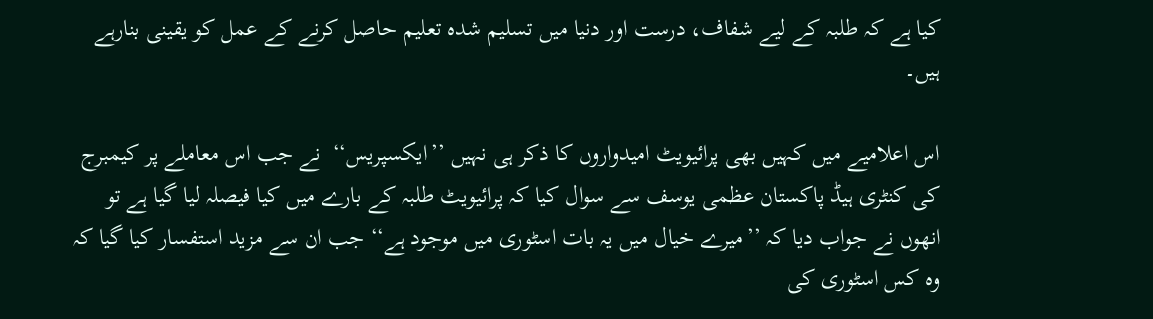کیا ہے کہ طلبہ کے لیے شفاف، درست اور دنیا میں تسلیم شدہ تعلیم حاصل کرنے کے عمل کو یقینی بنارہے ہیں۔

اس اعلامیے میں کہیں بھی پرائیویٹ امیدواروں کا ذکر ہی نہیں ’’ایکسپریس‘‘  نے جب اس معاملے پر کیمبرج کی کنٹری ہیڈ پاکستان عظمی یوسف سے سوال کیا کہ پرائیویٹ طلبہ کے بارے میں کیا فیصلہ لیا گیا ہے تو انھوں نے جواب دیا کہ ’’میرے خیال میں یہ بات اسٹوری میں موجود ہے‘‘ جب ان سے مزید استفسار کیا گیا کہ وہ کس اسٹوری کی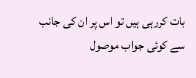بات کررہی ہیں تو اس پر ان کی جانب سے کوئی جواب موصول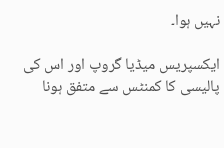نہیں ہوا۔

ایکسپریس میڈیا گروپ اور اس کی پالیسی کا کمنٹس سے متفق ہونا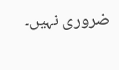ضروری نہیں۔